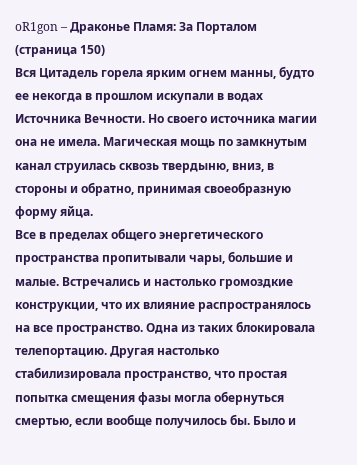oR1gon – Драконье Пламя: За Порталом (страница 150)
Вся Цитадель горела ярким огнем манны, будто ее некогда в прошлом искупали в водах Источника Вечности. Но своего источника магии она не имела. Магическая мощь по замкнутым канал струилась сквозь твердыню, вниз, в стороны и обратно, принимая своеобразную форму яйца.
Все в пределах общего энергетического пространства пропитывали чары, большие и малые. Встречались и настолько громоздкие конструкции, что их влияние распространялось на все пространство. Одна из таких блокировала телепортацию. Другая настолько стабилизировала пространство, что простая попытка смещения фазы могла обернуться смертью, если вообще получилось бы. Было и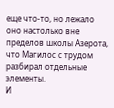еще что-то, но лежало оно настолько вне пределов школы Азерота, что Магилос с трудом разбирал отдельные элементы.
И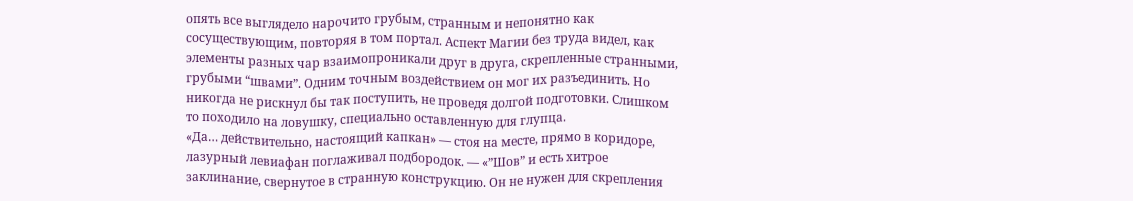опять все выглядело нарочито грубым, странным и непонятно как сосуществующим, повторяя в том портал. Аспект Магии без труда видел, как элементы разных чар взаимопроникали друг в друга, скрепленные странными, грубыми “швами”. Одним точным воздействием он мог их разъединить. Но никогда не рискнул бы так поступить, не проведя долгой подготовки. Слишком то походило на ловушку, специально оставленную для глупца.
«Да… действительно, настоящий капкан» — стоя на месте, прямо в коридоре, лазурный левиафан поглаживал подбородок. — «”Шов” и есть хитрое заклинание, свернутое в странную конструкцию. Он не нужен для скрепления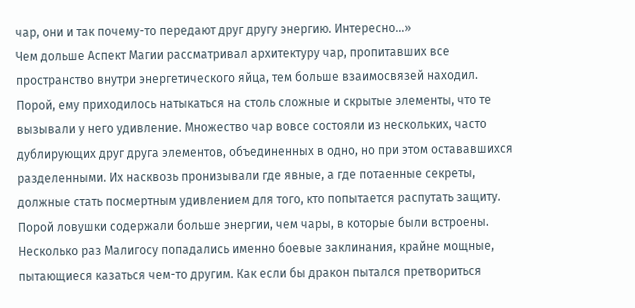чар, они и так почему-то передают друг другу энергию. Интересно…»
Чем дольше Аспект Магии рассматривал архитектуру чар, пропитавших все пространство внутри энергетического яйца, тем больше взаимосвязей находил. Порой, ему приходилось натыкаться на столь сложные и скрытые элементы, что те вызывали у него удивление. Множество чар вовсе состояли из нескольких, часто дублирующих друг друга элементов, объединенных в одно, но при этом остававшихся разделенными. Их насквозь пронизывали где явные, а где потаенные секреты, должные стать посмертным удивлением для того, кто попытается распутать защиту.
Порой ловушки содержали больше энергии, чем чары, в которые были встроены. Несколько раз Малигосу попадались именно боевые заклинания, крайне мощные, пытающиеся казаться чем-то другим. Как если бы дракон пытался претвориться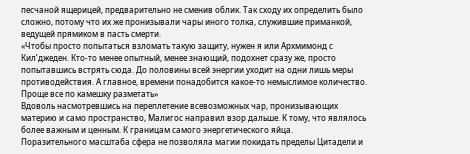песчаной ящерицей, предварительно не сменив облик. Так сходу их определить было сложно, потому что их же пронизывали чары иного толка, служившие приманкой, ведущей прямиком в пасть смерти.
«Чтобы просто попытаться взломать такую защиту, нужен я или Архмимонд с Кил’джеден. Кто-то менее опытный, менее знающий, подохнет сразу же, просто попытавшись встрять сюда. До половины всей энергии уходит на одни лишь меры противодействия. А главное, времени понадобится какое-то немыслимое количество. Проще все по камешку разметать»
Вдоволь насмотревшись на переплетение всевозможных чар, пронизывающих материю и само пространство, Малигос направил взор дальше. К тому, что являлось более важным и ценным. К границам самого энергетического яйца.
Поразительного масштаба сфера не позволяла магии покидать пределы Цитадели и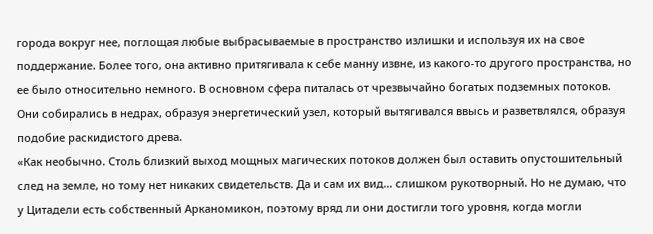города вокруг нее, поглощая любые выбрасываемые в пространство излишки и используя их на свое поддержание. Более того, она активно притягивала к себе манну извне, из какого-то другого пространства, но ее было относительно немного. В основном сфера питалась от чрезвычайно богатых подземных потоков. Они собирались в недрах, образуя энергетический узел, который вытягивался ввысь и разветвлялся, образуя подобие раскидистого древа.
«Как необычно. Столь близкий выход мощных магических потоков должен был оставить опустошительный след на земле, но тому нет никаких свидетельств. Да и сам их вид… слишком рукотворный. Но не думаю, что у Цитадели есть собственный Арканомикон, поэтому вряд ли они достигли того уровня, когда могли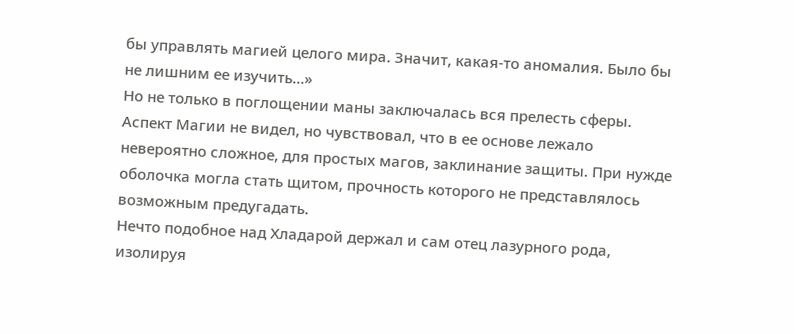бы управлять магией целого мира. Значит, какая-то аномалия. Было бы не лишним ее изучить…»
Но не только в поглощении маны заключалась вся прелесть сферы. Аспект Магии не видел, но чувствовал, что в ее основе лежало невероятно сложное, для простых магов, заклинание защиты. При нужде оболочка могла стать щитом, прочность которого не представлялось возможным предугадать.
Нечто подобное над Хладарой держал и сам отец лазурного рода, изолируя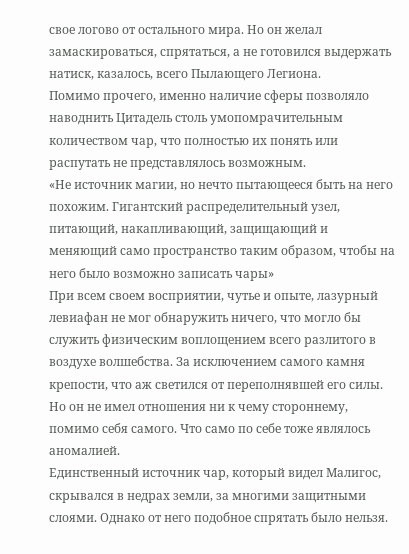свое логово от остального мира. Но он желал замаскироваться, спрятаться, а не готовился выдержать натиск, казалось, всего Пылающего Легиона.
Помимо прочего, именно наличие сферы позволяло наводнить Цитадель столь умопомрачительным количеством чар, что полностью их понять или распутать не представлялось возможным.
«Не источник магии, но нечто пытающееся быть на него похожим. Гигантский распределительный узел, питающий, накапливающий, защищающий и меняющий само пространство таким образом, чтобы на него было возможно записать чары»
При всем своем восприятии, чутье и опыте, лазурный левиафан не мог обнаружить ничего, что могло бы служить физическим воплощением всего разлитого в воздухе волшебства. За исключением самого камня крепости, что аж светился от переполнявшей его силы. Но он не имел отношения ни к чему стороннему, помимо себя самого. Что само по себе тоже являлось аномалией.
Единственный источник чар, который видел Малигос, скрывался в недрах земли, за многими защитными слоями. Однако от него подобное спрятать было нельзя.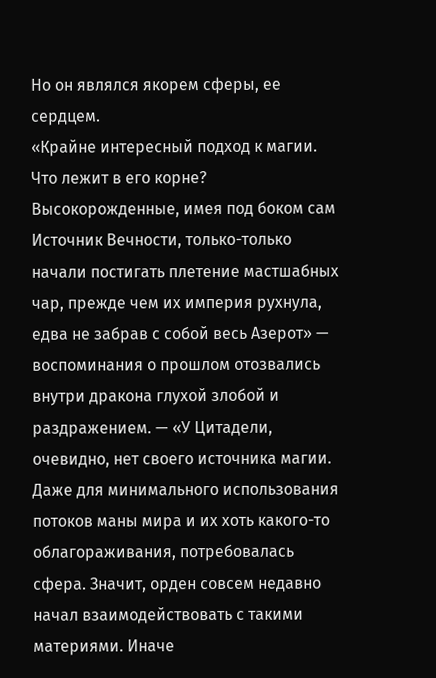Но он являлся якорем сферы, ее сердцем.
«Крайне интересный подход к магии. Что лежит в его корне? Высокорожденные, имея под боком сам Источник Вечности, только-только начали постигать плетение мастшабных чар, прежде чем их империя рухнула, едва не забрав с собой весь Азерот» — воспоминания о прошлом отозвались внутри дракона глухой злобой и раздражением. — «У Цитадели, очевидно, нет своего источника магии. Даже для минимального использования потоков маны мира и их хоть какого-то облагораживания, потребовалась сфера. Значит, орден совсем недавно начал взаимодействовать с такими материями. Иначе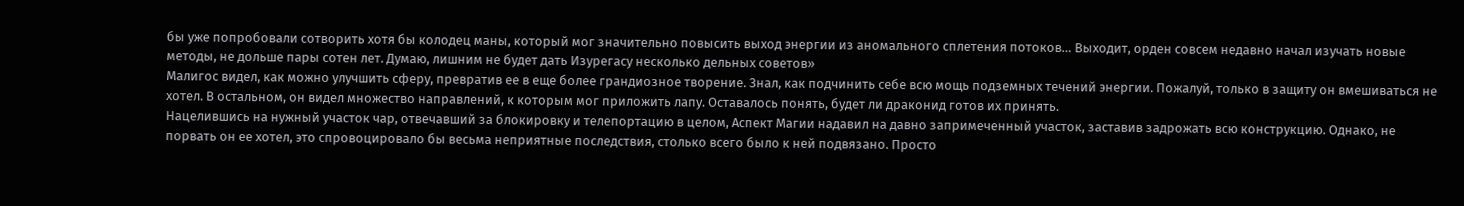бы уже попробовали сотворить хотя бы колодец маны, который мог значительно повысить выход энергии из аномального сплетения потоков… Выходит, орден совсем недавно начал изучать новые методы, не дольше пары сотен лет. Думаю, лишним не будет дать Изурегасу несколько дельных советов»
Малигос видел, как можно улучшить сферу, превратив ее в еще более грандиозное творение. Знал, как подчинить себе всю мощь подземных течений энергии. Пожалуй, только в защиту он вмешиваться не хотел. В остальном, он видел множество направлений, к которым мог приложить лапу. Оставалось понять, будет ли драконид готов их принять.
Нацелившись на нужный участок чар, отвечавший за блокировку и телепортацию в целом, Аспект Магии надавил на давно запримеченный участок, заставив задрожать всю конструкцию. Однако, не порвать он ее хотел, это спровоцировало бы весьма неприятные последствия, столько всего было к ней подвязано. Просто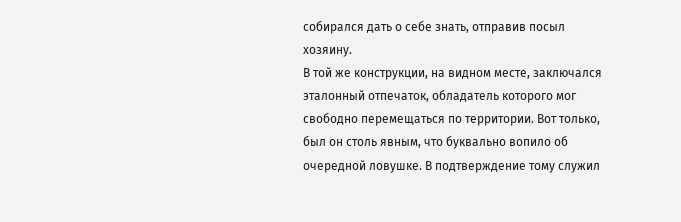собирался дать о себе знать, отправив посыл хозяину.
В той же конструкции, на видном месте, заключался эталонный отпечаток, обладатель которого мог свободно перемещаться по территории. Вот только, был он столь явным, что буквально вопило об очередной ловушке. В подтверждение тому служил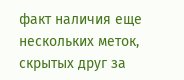факт наличия еще нескольких меток, скрытых друг за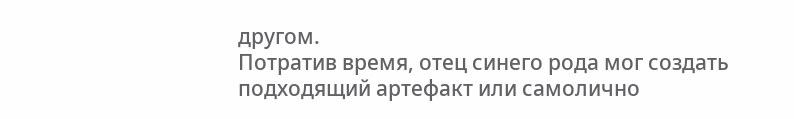другом.
Потратив время, отец синего рода мог создать подходящий артефакт или самолично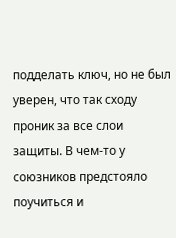подделать ключ, но не был уверен, что так сходу проник за все слои защиты. В чем-то у союзников предстояло поучиться и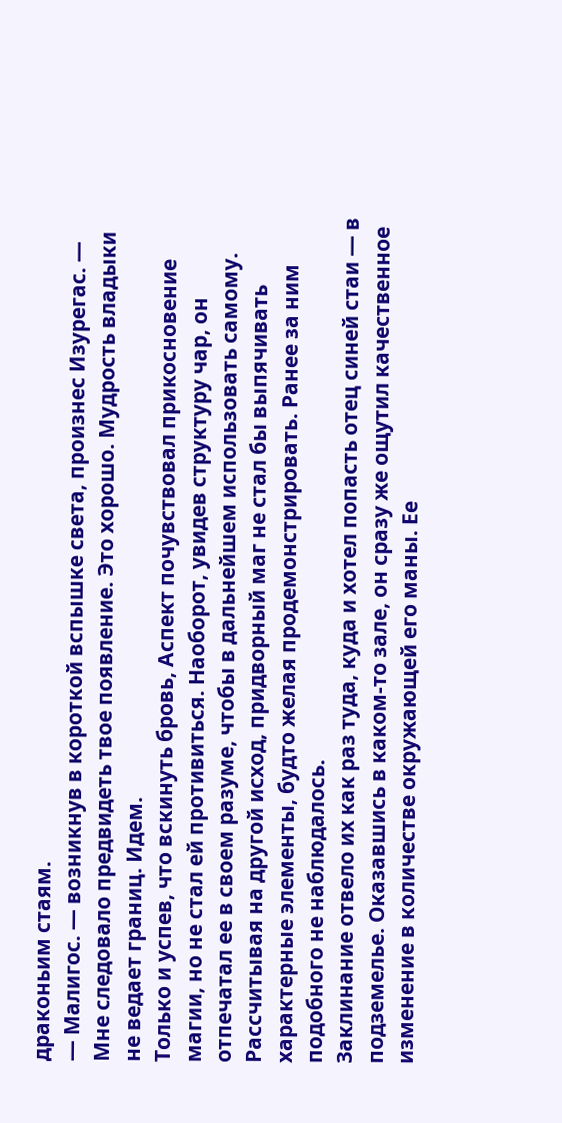драконьим стаям.
— Малигос. — возникнув в короткой вспышке света, произнес Изурегас. — Мне следовало предвидеть твое появление. Это хорошо. Мудрость владыки не ведает границ. Идем.
Только и успев, что вскинуть бровь, Аспект почувствовал прикосновение магии, но не стал ей противиться. Наоборот, увидев структуру чар, он отпечатал ее в своем разуме, чтобы в дальнейшем использовать самому. Рассчитывая на другой исход, придворный маг не стал бы выпячивать характерные элементы, будто желая продемонстрировать. Ранее за ним подобного не наблюдалось.
Заклинание отвело их как раз туда, куда и хотел попасть отец синей стаи — в подземелье. Оказавшись в каком-то зале, он сразу же ощутил качественное изменение в количестве окружающей его маны. Ее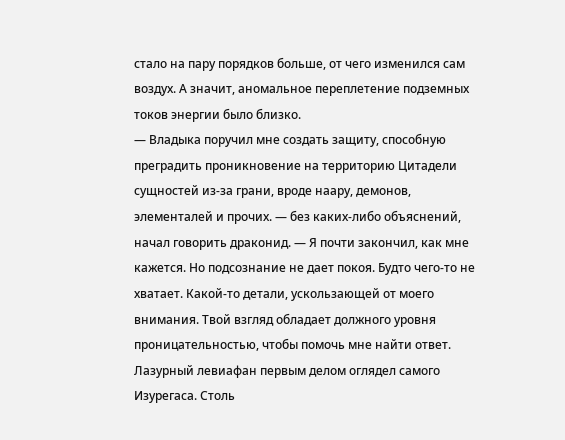стало на пару порядков больше, от чего изменился сам воздух. А значит, аномальное переплетение подземных токов энергии было близко.
— Владыка поручил мне создать защиту, способную преградить проникновение на территорию Цитадели сущностей из-за грани, вроде наару, демонов, элементалей и прочих. — без каких-либо объяснений, начал говорить драконид. — Я почти закончил, как мне кажется. Но подсознание не дает покоя. Будто чего-то не хватает. Какой-то детали, ускользающей от моего внимания. Твой взгляд обладает должного уровня проницательностью, чтобы помочь мне найти ответ.
Лазурный левиафан первым делом оглядел самого Изурегаса. Столь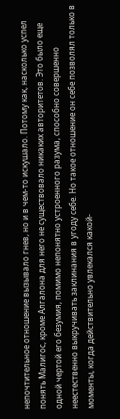непочтительное отношение вызывало гнев, но и в чем-то искушало. Потому как, насколько успел понять Малигос, кроме Алгалона для него не существовало никаких авторитетов. Это было еще одной чертой его безумия, помимо непонятно устроенного разума, способно совершенно неестественно выкручивать заклинания в угоду себе. Но такое отношение он себе позволял только в моменты, когда действительно увлекался какой-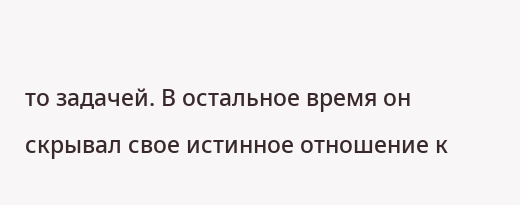то задачей. В остальное время он скрывал свое истинное отношение к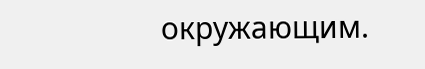окружающим.